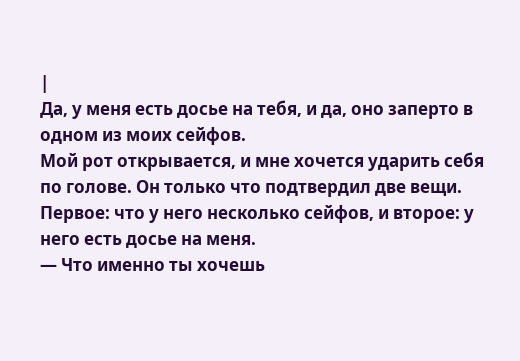|
Да, у меня есть досье на тебя, и да, оно заперто в одном из моих сейфов.
Мой рот открывается, и мне хочется ударить себя по голове. Он только что подтвердил две вещи. Первое: что у него несколько сейфов, и второе: у него есть досье на меня.
— Что именно ты хочешь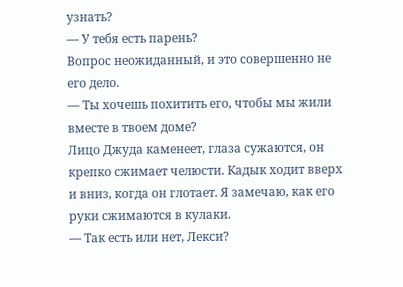узнать?
— У тебя есть парень?
Вопрос неожиданный, и это совершенно не его дело.
— Ты хочешь похитить его, чтобы мы жили вместе в твоем доме?
Лицо Джуда каменеет, глаза сужаются, он крепко сжимает челюсти. Кадык ходит вверх и вниз, когда он глотает. Я замечаю, как его руки сжимаются в кулаки.
— Так есть или нет, Лекси?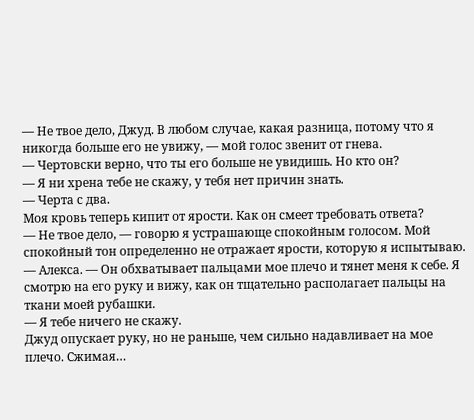— Не твое дело, Джуд. В любом случае, какая разница, потому что я никогда больше его не увижу, — мой голос звенит от гнева.
— Чертовски верно, что ты его больше не увидишь. Но кто он?
— Я ни хрена тебе не скажу, у тебя нет причин знать.
— Черта с два.
Моя кровь теперь кипит от ярости. Как он смеет требовать ответа?
— Не твое дело, — говорю я устрашающе спокойным голосом. Мой спокойный тон определенно не отражает ярости, которую я испытываю.
— Алекса. — Он обхватывает пальцами мое плечо и тянет меня к себе. Я смотрю на его руку и вижу, как он тщательно располагает пальцы на ткани моей рубашки.
— Я тебе ничего не скажу.
Джуд опускает руку, но не раньше, чем сильно надавливает на мое плечо. Сжимая…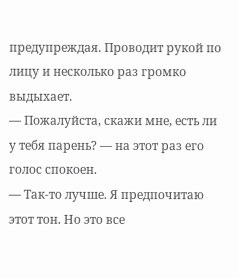предупреждая. Проводит рукой по лицу и несколько раз громко выдыхает.
— Пожалуйста, скажи мне, есть ли у тебя парень? — на этот раз его голос спокоен.
— Так-то лучше. Я предпочитаю этот тон. Но это все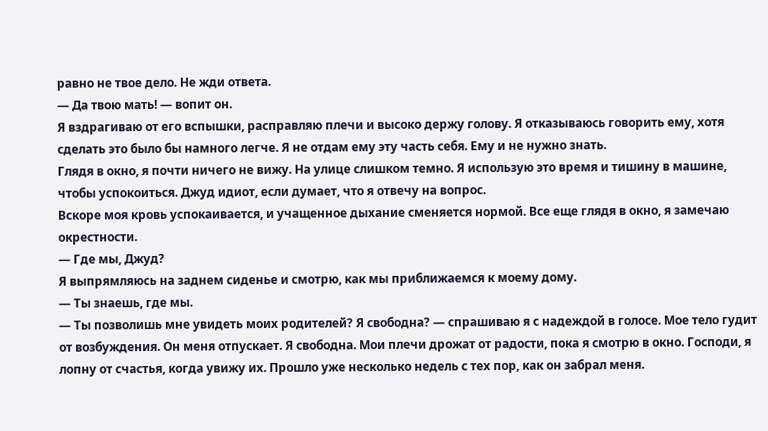равно не твое дело. Не жди ответа.
— Да твою мать! — вопит он.
Я вздрагиваю от его вспышки, расправляю плечи и высоко держу голову. Я отказываюсь говорить ему, хотя сделать это было бы намного легче. Я не отдам ему эту часть себя. Ему и не нужно знать.
Глядя в окно, я почти ничего не вижу. На улице слишком темно. Я использую это время и тишину в машине, чтобы успокоиться. Джуд идиот, если думает, что я отвечу на вопрос.
Вскоре моя кровь успокаивается, и учащенное дыхание сменяется нормой. Все еще глядя в окно, я замечаю окрестности.
— Где мы, Джуд?
Я выпрямляюсь на заднем сиденье и смотрю, как мы приближаемся к моему дому.
— Ты знаешь, где мы.
— Ты позволишь мне увидеть моих родителей? Я свободна? — спрашиваю я с надеждой в голосе. Мое тело гудит от возбуждения. Он меня отпускает. Я свободна. Мои плечи дрожат от радости, пока я смотрю в окно. Господи, я лопну от счастья, когда увижу их. Прошло уже несколько недель с тех пор, как он забрал меня.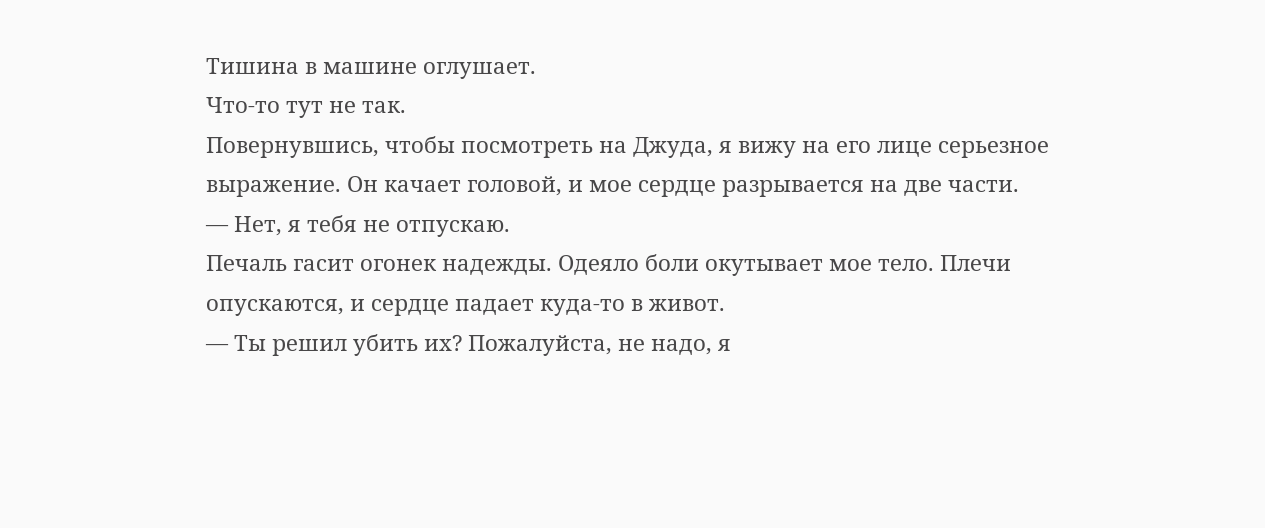Тишина в машине оглушает.
Что-то тут не так.
Повернувшись, чтобы посмотреть на Джуда, я вижу на его лице серьезное выражение. Он качает головой, и мое сердце разрывается на две части.
— Нет, я тебя не отпускаю.
Печаль гасит огонек надежды. Одеяло боли окутывает мое тело. Плечи опускаются, и сердце падает куда-то в живот.
— Ты решил убить их? Пожалуйста, не надо, я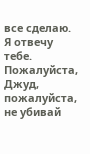все сделаю. Я отвечу тебе. Пожалуйста, Джуд, пожалуйста, не убивай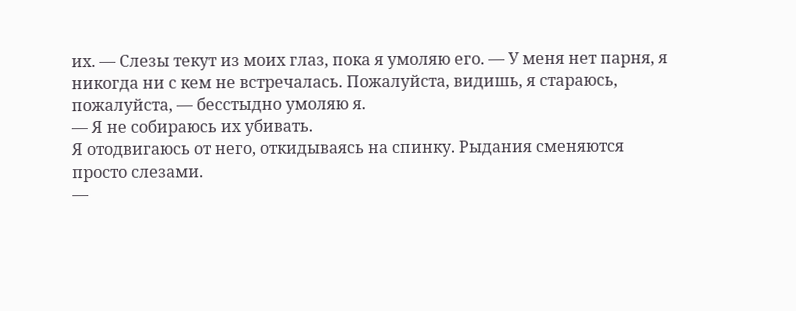их. — Слезы текут из моих глаз, пока я умоляю его. — У меня нет парня, я никогда ни с кем не встречалась. Пожалуйста, видишь, я стараюсь, пожалуйста, — бесстыдно умоляю я.
— Я не собираюсь их убивать.
Я отодвигаюсь от него, откидываясь на спинку. Рыдания сменяются просто слезами.
—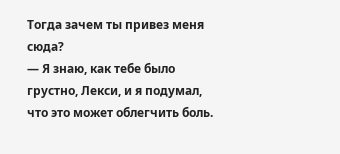Тогда зачем ты привез меня сюда?
— Я знаю, как тебе было грустно, Лекси, и я подумал, что это может облегчить боль.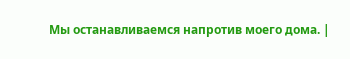Мы останавливаемся напротив моего дома. |